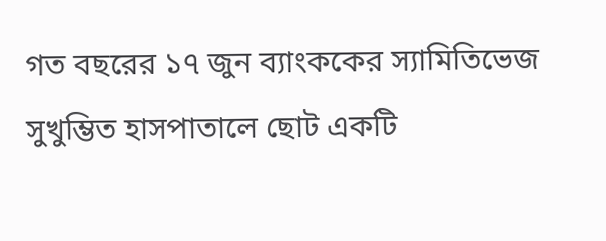গত বছরের ১৭ জুন ব্যাংককের স্যামিতিভেজ সুখুম্ভিত হাসপাতালে ছোট একটি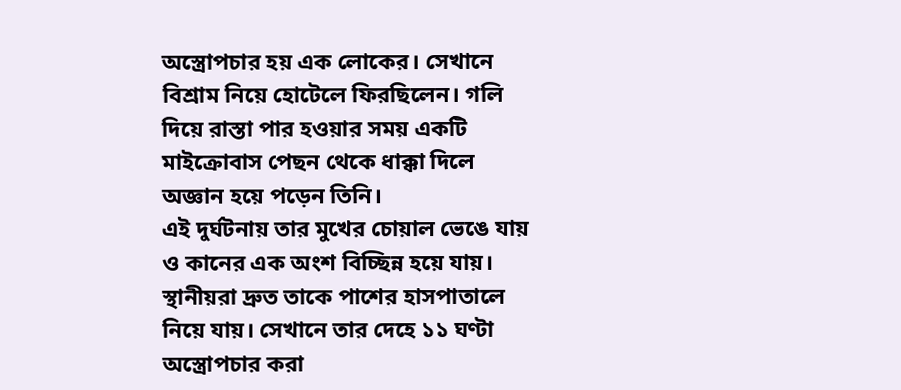অস্ত্রোপচার হয় এক লোকের। সেখানে বিশ্রাম নিয়ে হোটেলে ফিরছিলেন। গলি দিয়ে রাস্তা পার হওয়ার সময় একটি মাইক্রোবাস পেছন থেকে ধাক্কা দিলে অজ্ঞান হয়ে পড়েন তিনি।
এই দুর্ঘটনায় তার মুখের চোয়াল ভেঙে যায় ও কানের এক অংশ বিচ্ছিন্ন হয়ে যায়। স্থানীয়রা দ্রুত তাকে পাশের হাসপাতালে নিয়ে যায়। সেখানে তার দেহে ১১ ঘণ্টা অস্ত্রোপচার করা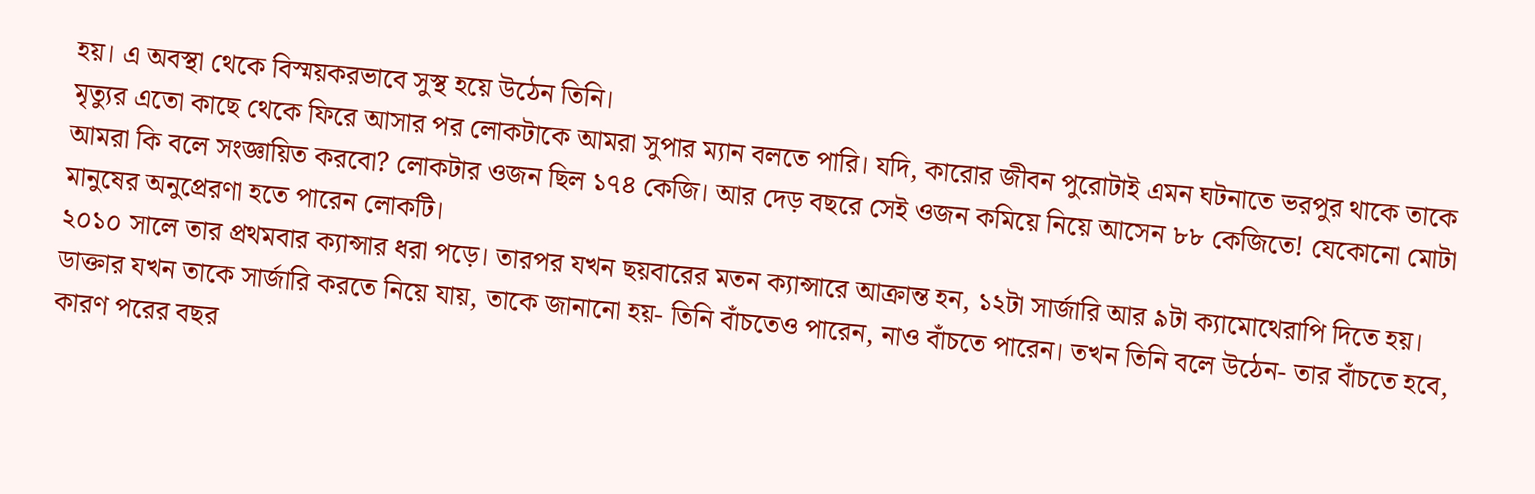হয়। এ অবস্থা থেকে বিস্ময়করভাবে সুস্থ হয়ে উঠেন তিনি।
মৃত্যুর এতো কাছে থেকে ফিরে আসার পর লোকটাকে আমরা সুপার ম্যান বলতে পারি। যদি, কারোর জীবন পুরোটাই এমন ঘটনাতে ভরপুর থাকে তাকে আমরা কি বলে সংজ্ঞায়িত করবো? লোকটার ওজন ছিল ১৭৪ কেজি। আর দেড় বছরে সেই ওজন কমিয়ে নিয়ে আসেন ৮৮ কেজিতে! যেকোনো মোটা মানুষের অনুপ্রেরণা হতে পারেন লোকটি।
২০১০ সালে তার প্রথমবার ক্যান্সার ধরা পড়ে। তারপর যখন ছয়বারের মতন ক্যান্সারে আক্রান্ত হন, ১২টা সার্জারি আর ৯টা ক্যামোথেরাপি দিতে হয়। ডাক্তার যখন তাকে সার্জারি করতে নিয়ে যায়, তাকে জানানো হয়- তিনি বাঁচতেও পারেন, নাও বাঁচতে পারেন। তখন তিনি বলে উঠেন- তার বাঁচতে হবে, কারণ পরের বছর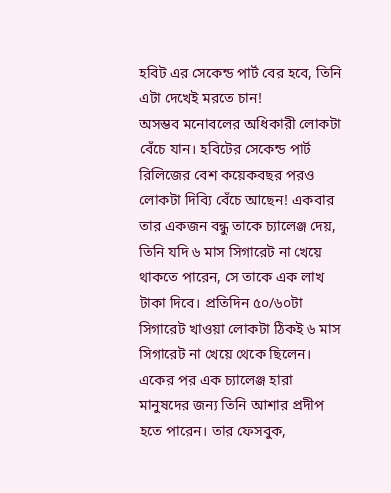হবিট এর সেকেন্ড পার্ট বের হবে, তিনি এটা দেখেই মরতে চান!
অসম্ভব মনোবলের অধিকারী লোকটা বেঁচে যান। হবিটের সেকেন্ড পার্ট রিলিজের বেশ কয়েকবছর পরও লোকটা দিব্যি বেঁচে আছেন! একবার তার একজন বন্ধু তাকে চ্যালেঞ্জ দেয়, তিনি যদি ৬ মাস সিগারেট না খেয়ে থাকতে পারেন, সে তাকে এক লাখ টাকা দিবে। প্রতিদিন ৫০/৬০টা সিগারেট খাওয়া লোকটা ঠিকই ৬ মাস সিগারেট না খেয়ে থেকে ছিলেন।
একের পর এক চ্যালেঞ্জ হারা মানুষদের জন্য তিনি আশার প্রদীপ হতে পারেন। তার ফেসবুক,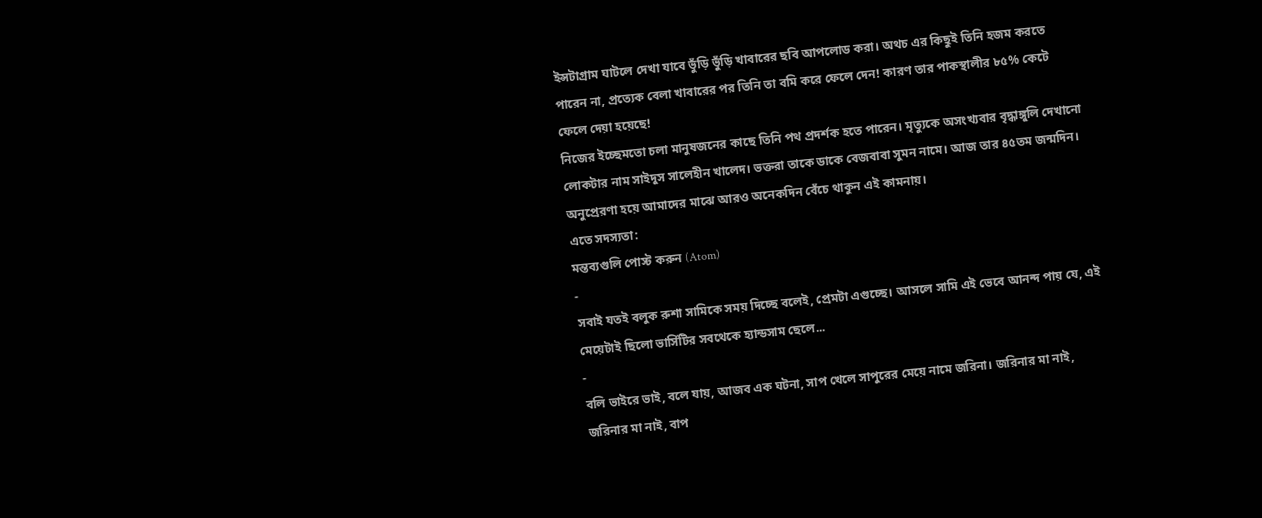ইন্সটাগ্রাম ঘাটলে দেখা যাবে ভুঁড়ি ভুঁড়ি খাবারের ছবি আপলোড করা। অথচ এর কিছুই তিনি হজম করতে পারেন না, প্রত্যেক বেলা খাবারের পর তিনি তা বমি করে ফেলে দেন! কারণ তার পাকস্থালীর ৮৫% কেটে ফেলে দেয়া হয়েছে!
নিজের ইচ্ছেমতো চলা মানুষজনের কাছে তিনি পথ প্রদর্শক হতে পারেন। মৃত্যুকে অসংখ্যবার বৃদ্ধাঙ্গুলি দেখানো লোকটার নাম সাইদুস সালেহীন খালেদ। ভক্তরা তাকে ডাকে বেজবাবা সুমন নামে। আজ তার ৪৫তম জন্মদিন। অনুপ্রেরণা হয়ে আমাদের মাঝে আরও অনেকদিন বেঁচে থাকুন এই কামনায়।
এতে সদস্যতা:
মন্তব্যগুলি পোস্ট করুন (Atom)
-
সবাই যতই বলুক রুশা সামিকে সময় দিচ্ছে বলেই, প্রেমটা এগুচ্ছে। আসলে সামি এই ভেবে আনন্দ পায় যে, এই মেয়েটাই ছিলো ভার্সিটির সবথেকে হ্যান্ডসাম ছেলে...
-
বলি ভাইরে ভাই, বলে যায়, আজব এক ঘটনা, সাপ খেলে সাপুরের মেয়ে নামে জরিনা। জরিনার মা নাই, জরিনার মা নাই, বাপ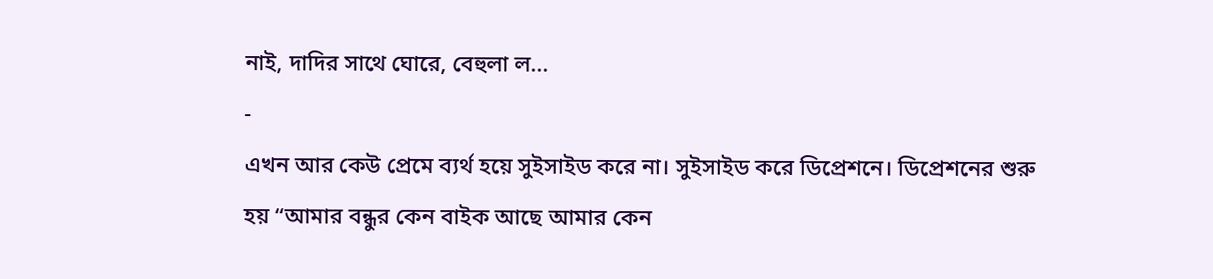নাই, দাদির সাথে ঘোরে, বেহুলা ল...
-
এখন আর কেউ প্রেমে ব্যর্থ হয়ে সুইসাইড করে না। সুইসাইড করে ডিপ্রেশনে। ডিপ্রেশনের শুরু হয় “আমার বন্ধুর কেন বাইক আছে আমার কেন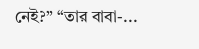নেই?” “তার বাবা-...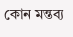কোন মন্তব্য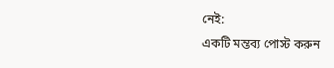নেই:
একটি মন্তব্য পোস্ট করুন